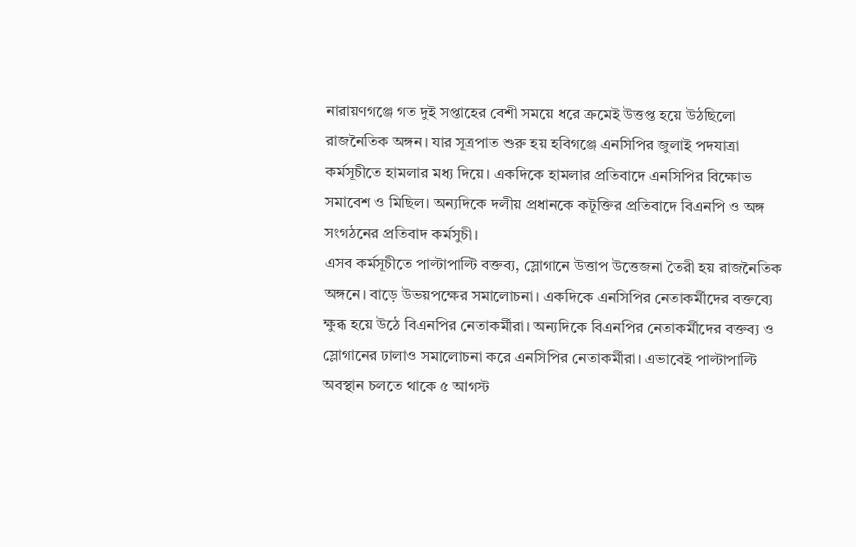নারায়ণগঞ্জে গত দুই সপ্তাহের বেশী সময়ে ধরে ক্রমেই উত্তপ্ত হয়ে উঠছিলো রাজনৈতিক অঙ্গন। যার সূত্রপাত শুরু হয় হবিগঞ্জে এনসিপির জুলাই পদযাত্রা কর্মসূচীতে হামলার মধ্য দিয়ে। একদিকে হামলার প্রতিবাদে এনসিপির বিক্ষোভ সমাবেশ ও মিছিল। অন্যদিকে দলীয় প্রধানকে কটূক্তির প্রতিবাদে বিএনপি ও অঙ্গ সংগঠনের প্রতিবাদ কর্মসুচী।
এসব কর্মসূচীতে পাল্টাপাল্টি বক্তব্য, স্লোগানে উত্তাপ উত্তেজনা তৈরী হয় রাজনৈতিক অঙ্গনে। বাড়ে উভয়পক্ষের সমালোচনা। একদিকে এনসিপির নেতাকর্মীদের বক্তব্যে ক্ষুব্ধ হয়ে উঠে বিএনপির নেতাকর্মীরা। অন্যদিকে বিএনপির নেতাকর্মীদের বক্তব্য ও স্লোগানের ঢালাও সমালোচনা করে এনসিপির নেতাকর্মীরা। এভাবেই পাল্টাপাল্টি অবস্থান চলতে থাকে ৫ আগস্ট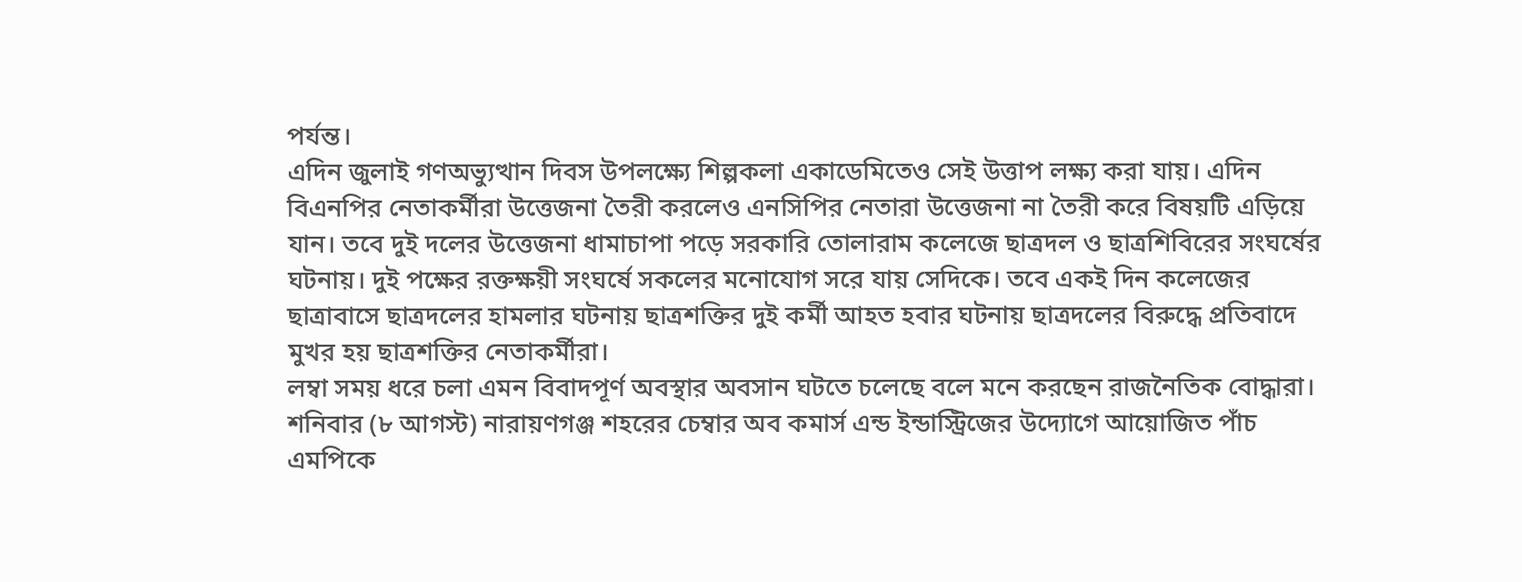পর্যন্ত।
এদিন জুলাই গণঅভ্যুত্থান দিবস উপলক্ষ্যে শিল্পকলা একাডেমিতেও সেই উত্তাপ লক্ষ্য করা যায়। এদিন বিএনপির নেতাকর্মীরা উত্তেজনা তৈরী করলেও এনসিপির নেতারা উত্তেজনা না তৈরী করে বিষয়টি এড়িয়ে যান। তবে দুই দলের উত্তেজনা ধামাচাপা পড়ে সরকারি তোলারাম কলেজে ছাত্রদল ও ছাত্রশিবিরের সংঘর্ষের ঘটনায়। দুই পক্ষের রক্তক্ষয়ী সংঘর্ষে সকলের মনোযোগ সরে যায় সেদিকে। তবে একই দিন কলেজের ছাত্রাবাসে ছাত্রদলের হামলার ঘটনায় ছাত্রশক্তির দুই কর্মী আহত হবার ঘটনায় ছাত্রদলের বিরুদ্ধে প্রতিবাদে মুখর হয় ছাত্রশক্তির নেতাকর্মীরা।
লম্বা সময় ধরে চলা এমন বিবাদপূর্ণ অবস্থার অবসান ঘটতে চলেছে বলে মনে করছেন রাজনৈতিক বোদ্ধারা। শনিবার (৮ আগস্ট) নারায়ণগঞ্জ শহরের চেম্বার অব কমার্স এন্ড ইন্ডাস্ট্রিজের উদ্যোগে আয়োজিত পাঁচ এমপিকে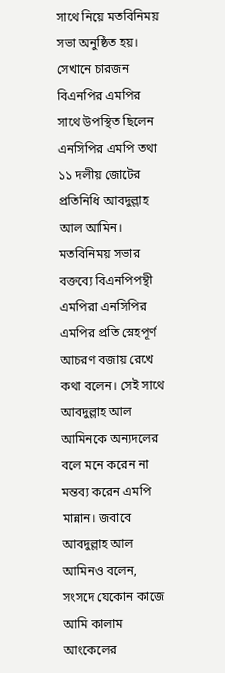সাথে নিয়ে মতবিনিময় সভা অনুষ্ঠিত হয়। সেখানে চারজন বিএনপির এমপির সাথে উপস্থিত ছিলেন এনসিপির এমপি তথা ১১ দলীয় জোটের প্রতিনিধি আবদুল্লাহ আল আমিন।
মতবিনিময় সভার বক্তব্যে বিএনপিপন্থী এমপিরা এনসিপির এমপির প্রতি স্নেহপূর্ণ আচরণ বজায় রেখে কথা বলেন। সেই সাথে আবদুল্লাহ আল আমিনকে অন্যদলের বলে মনে করেন না মন্তব্য করেন এমপি মান্নান। জবাবে আবদুল্লাহ আল আমিনও বলেন, সংসদে যেকোন কাজে আমি কালাম আংকেলের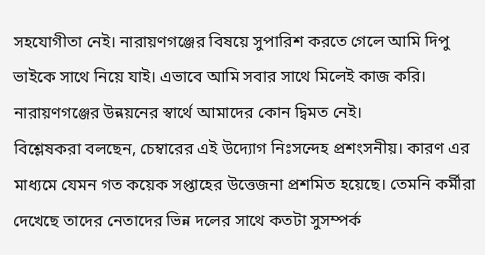সহযোগীতা নেই। নারায়ণগঞ্জের বিষয়ে সুপারিশ করতে গেলে আমি দিপু ভাইকে সাথে নিয়ে যাই। এভাবে আমি সবার সাথে মিলেই কাজ করি। নারায়ণগঞ্জের উন্নয়নের স্বার্থে আমাদের কোন দ্বিমত নেই।
বিশ্লেষকরা বলছেন, চেম্বারের এই উদ্যোগ নিঃসন্দেহ প্রশংসনীয়। কারণ এর মাধ্যমে যেমন গত কয়েক সপ্তাহের উত্তেজনা প্রশমিত হয়েছে। তেমনি কর্মীরা দেখেছে তাদের নেতাদের ভিন্ন দলের সাথে কতটা সুসম্পর্ক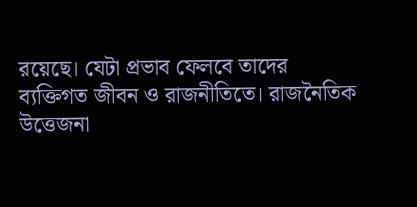রয়েছে। যেটা প্রভাব ফেলবে তাদের ব্যক্তিগত জীবন ও রাজনীতিতে। রাজনৈতিক উত্তেজনা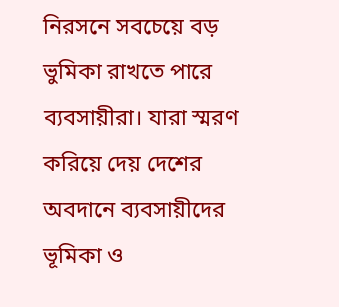নিরসনে সবচেয়ে বড় ভুমিকা রাখতে পারে ব্যবসায়ীরা। যারা স্মরণ করিয়ে দেয় দেশের অবদানে ব্যবসায়ীদের ভূমিকা ও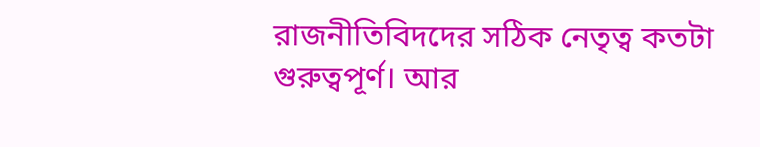রাজনীতিবিদদের সঠিক নেতৃত্ব কতটা গুরুত্বপূর্ণ। আর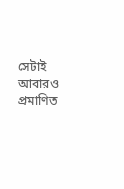সেটাই আবারও প্রমাণিত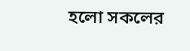হলো সকলের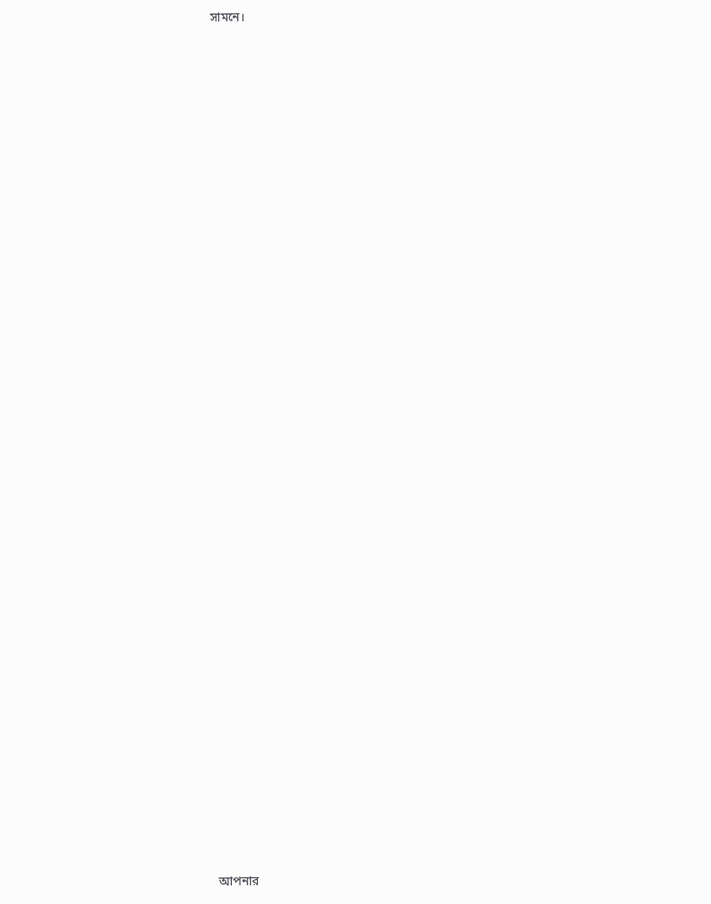সামনে।



































আপনার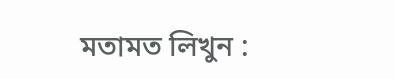মতামত লিখুন :